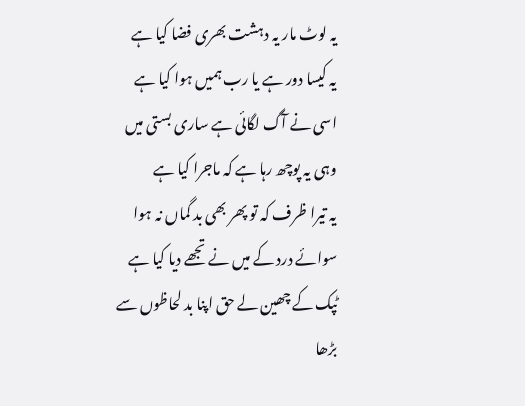یہ لوٹ مار یہ دہشت بھری فضا کیا ہے
یہ کیسا دور ہے یا رب ہمیں ہوا کیا ہے
اسی نے آگ لگائی ہے ساری بستی میں
وہی یہ پوچھ رہا ہے کہ ماجرا کیا ہے
یہ تیرا ظرف کہ تو پھر بھی بد گماں نہ ہوا
سوائے درد کے میں نے تجھے دیا کیا ہے
ٹپک کے چھین لے حق اپنا بد لحاظوں سے
بڑھا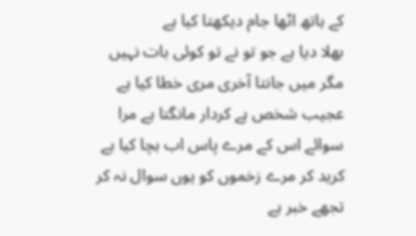کے ہاتھ اٹھا جام دیکھتا کیا ہے
بھلا دیا ہے جو تو نے تو کوئی بات نہیں
مگر میں جانتا آخری مری خطا کیا ہے
عجیب شخص ہے کردار مانگتا ہے مرا
سوائے اس کے مرے پاس اب بچا کیا ہے
کرید کر مرے زخموں کو یوں سوال نہ کر
تجھے خبر ہے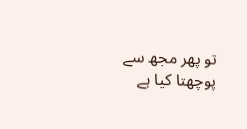تو پھر مجھ سے پوچھتا کیا ہے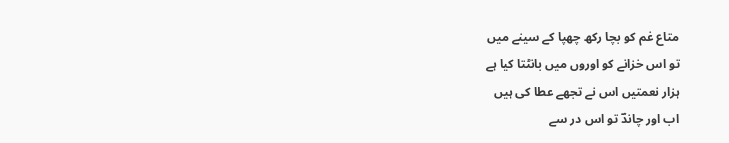متاع غم کو بچا رکھ چھپا کے سینے میں
تو اس خزانے کو اوروں میں بانٹتا کیا ہے
ہزار نعمتیں اس نے تجھے عطا کی ہیں
اب اور چاندؔ تو اس در سے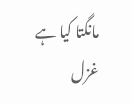مانگتا کیا ہے
غزل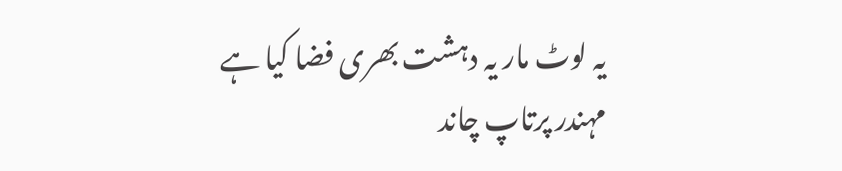یہ لوٹ مار یہ دہشت بھری فضا کیا ہے
مہندر پرتاپ چاند